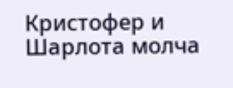Кристофер и Шарлота молча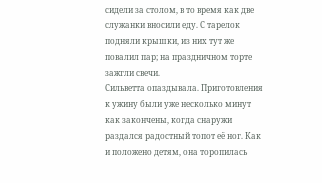сидели за столом, в то время как две служанки вносили еду. С тарелок подняли крышки, из них тут же повалил пар; на праздничном торте зажгли свечи.
Сильветта опаздывала. Приготовления к ужину были уже несколько минут как закончены, когда снаружи раздался радостный топот её ног. Как и положено детям, она торопилась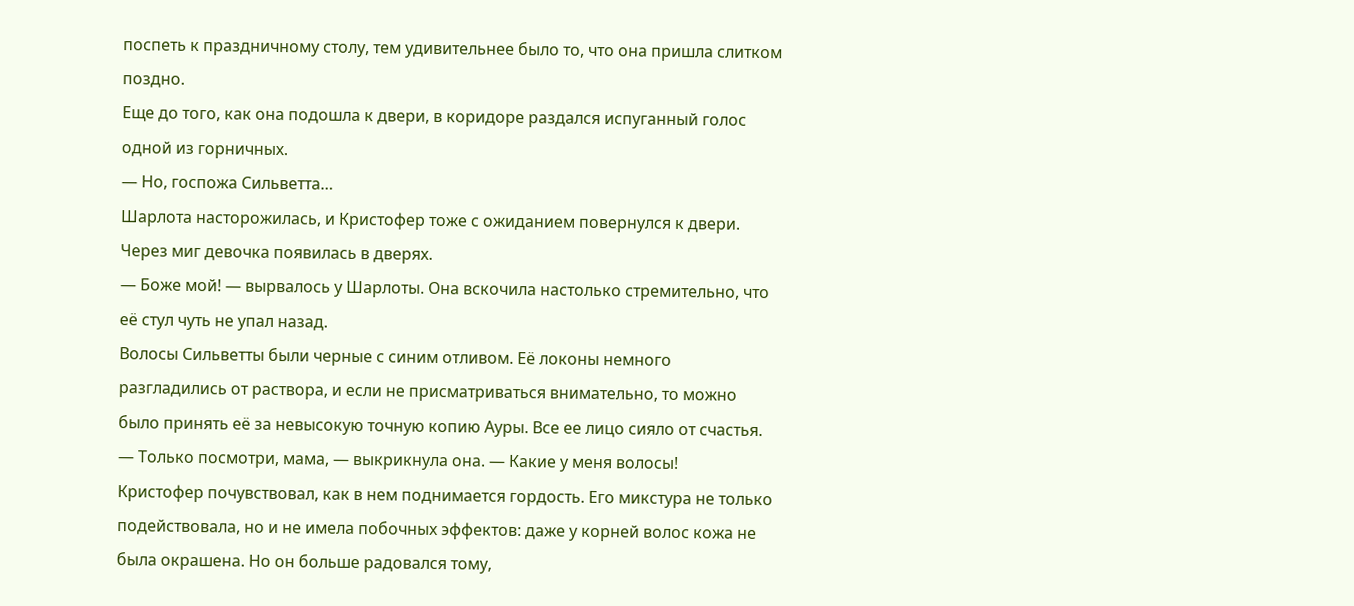поспеть к праздничному столу, тем удивительнее было то, что она пришла слитком поздно.
Еще до того, как она подошла к двери, в коридоре раздался испуганный голос одной из горничных.
— Но, госпожа Сильветта…
Шарлота насторожилась, и Кристофер тоже с ожиданием повернулся к двери. Через миг девочка появилась в дверях.
— Боже мой! — вырвалось у Шарлоты. Она вскочила настолько стремительно, что её стул чуть не упал назад.
Волосы Сильветты были черные с синим отливом. Её локоны немного разгладились от раствора, и если не присматриваться внимательно, то можно было принять её за невысокую точную копию Ауры. Все ее лицо сияло от счастья.
— Только посмотри, мама, — выкрикнула она. — Какие у меня волосы!
Кристофер почувствовал, как в нем поднимается гордость. Его микстура не только подействовала, но и не имела побочных эффектов: даже у корней волос кожа не была окрашена. Но он больше радовался тому,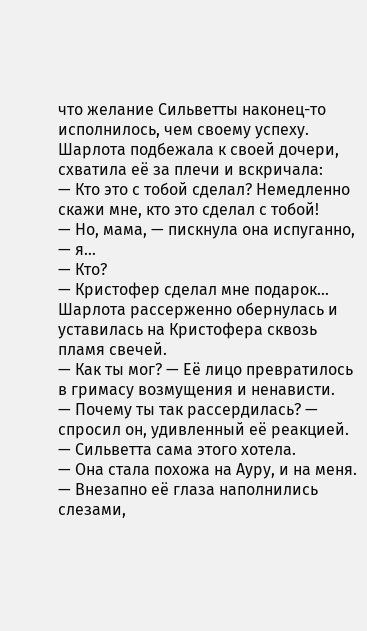что желание Сильветты наконец-то исполнилось, чем своему успеху.
Шарлота подбежала к своей дочери, схватила её за плечи и вскричала:
— Кто это с тобой сделал? Немедленно скажи мне, кто это сделал с тобой!
— Но, мама, — пискнула она испуганно, — я…
— Кто?
— Кристофер сделал мне подарок…
Шарлота рассерженно обернулась и уставилась на Кристофера сквозь пламя свечей.
— Как ты мог? — Её лицо превратилось в гримасу возмущения и ненависти.
— Почему ты так рассердилась? — спросил он, удивленный её реакцией. — Сильветта сама этого хотела.
— Она стала похожа на Ауру, и на меня. — Внезапно её глаза наполнились слезами,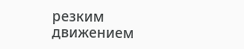резким движением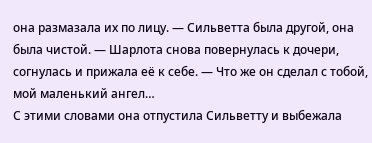она размазала их по лицу. — Сильветта была другой, она была чистой. — Шарлота снова повернулась к дочери, согнулась и прижала её к себе. — Что же он сделал с тобой, мой маленький ангел…
С этими словами она отпустила Сильветту и выбежала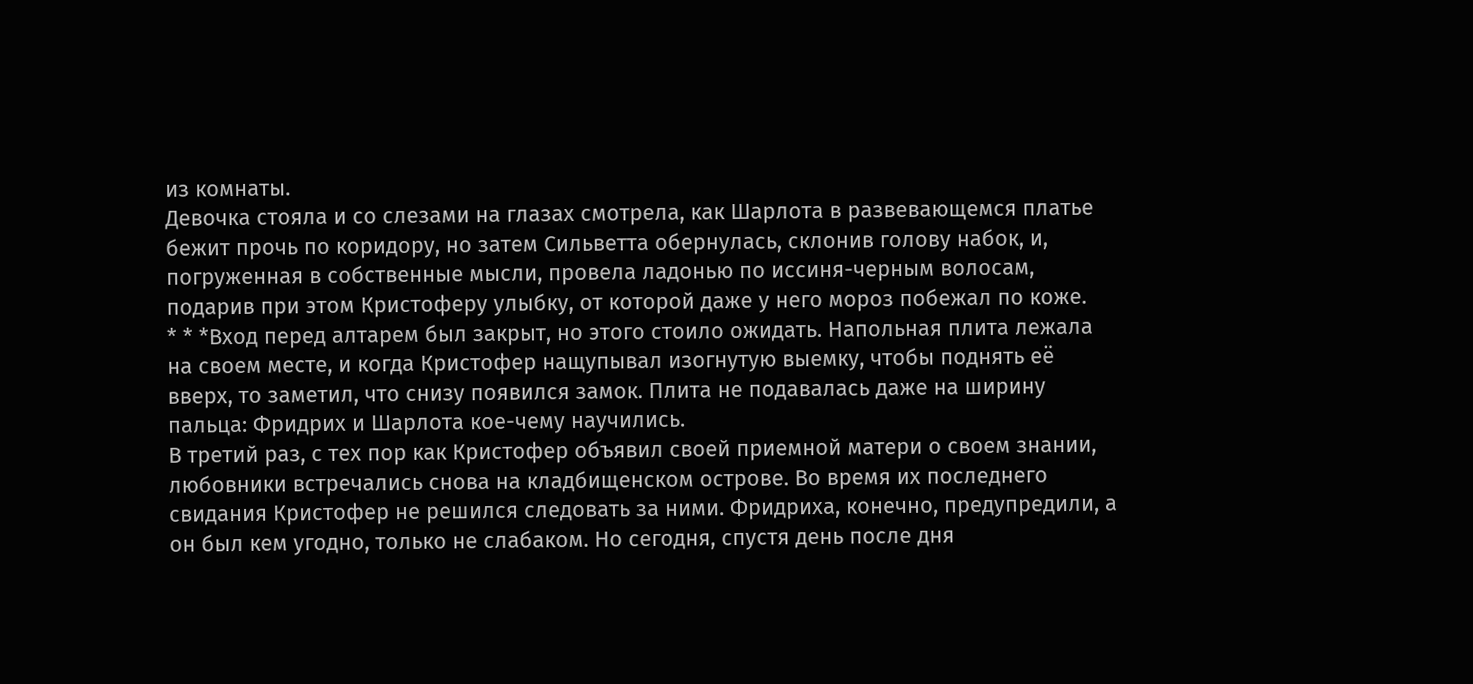из комнаты.
Девочка стояла и со слезами на глазах смотрела, как Шарлота в развевающемся платье бежит прочь по коридору, но затем Сильветта обернулась, склонив голову набок, и, погруженная в собственные мысли, провела ладонью по иссиня-черным волосам, подарив при этом Кристоферу улыбку, от которой даже у него мороз побежал по коже.
* * *Вход перед алтарем был закрыт, но этого стоило ожидать. Напольная плита лежала на своем месте, и когда Кристофер нащупывал изогнутую выемку, чтобы поднять её вверх, то заметил, что снизу появился замок. Плита не подавалась даже на ширину пальца: Фридрих и Шарлота кое-чему научились.
В третий раз, с тех пор как Кристофер объявил своей приемной матери о своем знании, любовники встречались снова на кладбищенском острове. Во время их последнего свидания Кристофер не решился следовать за ними. Фридриха, конечно, предупредили, а он был кем угодно, только не слабаком. Но сегодня, спустя день после дня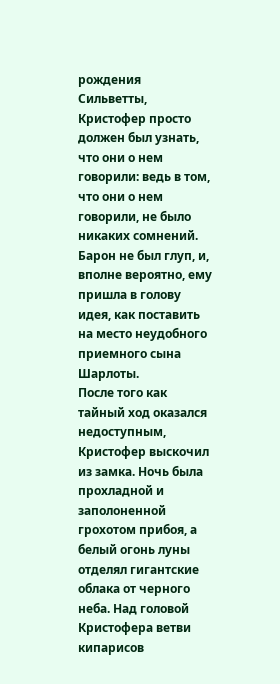рождения Сильветты, Кристофер просто должен был узнать, что они о нем говорили: ведь в том, что они о нем говорили, не было никаких сомнений. Барон не был глуп, и, вполне вероятно, ему пришла в голову идея, как поставить на место неудобного приемного сына Шарлоты.
После того как тайный ход оказался недоступным, Кристофер выскочил из замка. Ночь была прохладной и заполоненной грохотом прибоя, а белый огонь луны отделял гигантские облака от черного неба. Над головой Кристофера ветви кипарисов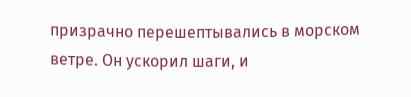призрачно перешептывались в морском ветре. Он ускорил шаги, и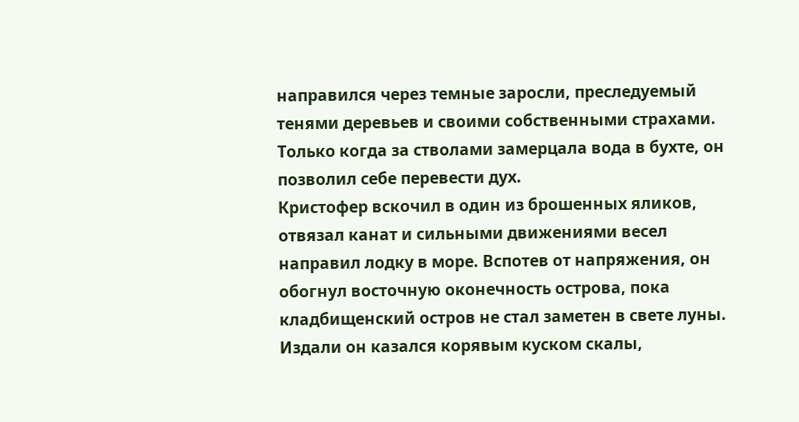направился через темные заросли, преследуемый тенями деревьев и своими собственными страхами. Только когда за стволами замерцала вода в бухте, он позволил себе перевести дух.
Кристофер вскочил в один из брошенных яликов, отвязал канат и сильными движениями весел направил лодку в море. Вспотев от напряжения, он обогнул восточную оконечность острова, пока кладбищенский остров не стал заметен в свете луны. Издали он казался корявым куском скалы,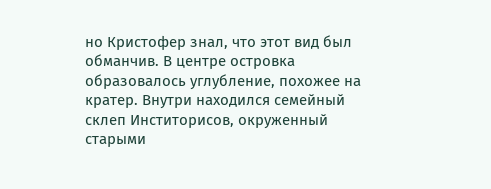но Кристофер знал, что этот вид был обманчив. В центре островка образовалось углубление, похожее на кратер. Внутри находился семейный склеп Инститорисов, окруженный старыми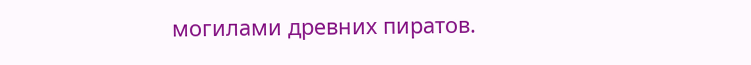могилами древних пиратов.